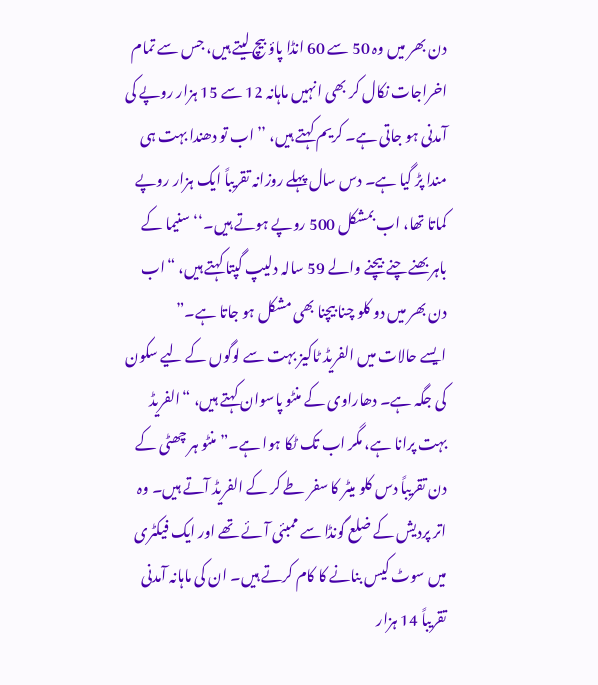دن بھر میں وہ 50 سے 60 انڈا پاؤ بیچ لیتے ہیں، جس سے تمام اخراجات نکال کر بھی انہیں ماہانہ 12 سے 15 ہزار روپے کی آمدنی ہو جاتی ہے۔ کریم کہتے ہیں، ’’اب تو دھندا بہت ہی مندا پڑ گیا ہے۔ دس سال پہلے روزانہ تقریباً ایک ہزار روپے کماتا تھا، اب بمشکل 500 روپے ہوتے ہیں۔‘‘ سنیما کے باہر بھنے چنے بیچنے والے 59 سالہ دلیپ گپتا کہتے ہیں، “اب دن بھر میں دو کلو چنا بیچنا بھی مشکل ہو جاتا ہے۔”
ایسے حالات میں الفریڈ ٹاکیز بہت سے لوگوں کے لیے سکون کی جگہ ہے۔ دھاراوی کے منٹو پاسوان کہتے ہیں، “الفریڈ بہت پرانا ہے، مگر اب تک ٹکا ہوا ہے۔” منٹو ہر چھٹی کے دن تقریباً دس کلو میٹر کا سفر طے کر کے الفریڈ آتے ہیں۔ وہ اتر پردیش کے ضلع گونڈا سے ممبئی آئے تھے اور ایک فیکٹری میں سوٹ کیس بنانے کا کام کرتے ہیں۔ ان کی ماہانہ آمدنی تقریباً 14 ہزار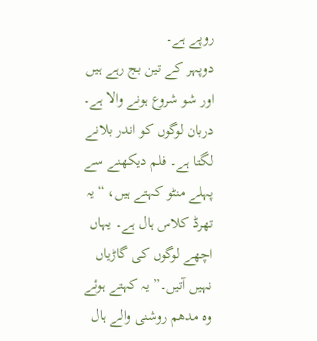روپے ہے۔
دوپہر کے تین بج رہے ہیں اور شو شروع ہونے والا ہے۔ دربان لوگوں کو اندر بلانے لگتا ہے۔ فلم دیکھنے سے پہلے منٹو کہتے ہیں، “یہ تھرڈ کلاس ہال ہے۔ یہاں اچھے لوگوں کی گاڑیاں نہیں آتیں۔” یہ کہتے ہوئے وہ مدھم روشنی والے ہال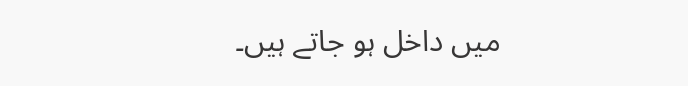میں داخل ہو جاتے ہیں۔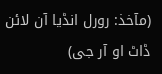(مآخذ: رورل انڈیا آن لائن ڈاٹ او آر جی)